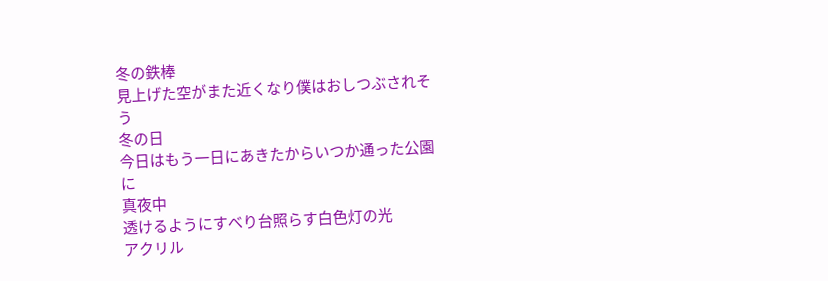冬の鉄棒
見上げた空がまた近くなり僕はおしつぶされそう
冬の日
今日はもう一日にあきたからいつか通った公園に
真夜中
透けるようにすべり台照らす白色灯の光
アクリル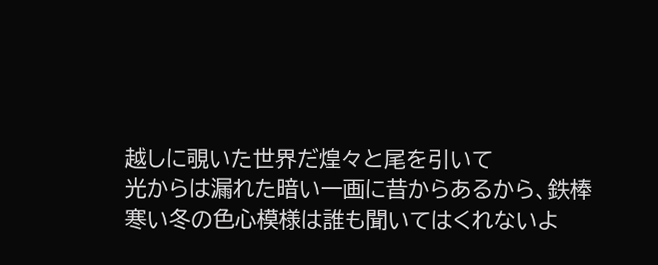越しに覗いた世界だ煌々と尾を引いて
光からは漏れた暗い一画に昔からあるから、鉄棒
寒い冬の色心模様は誰も聞いてはくれないよ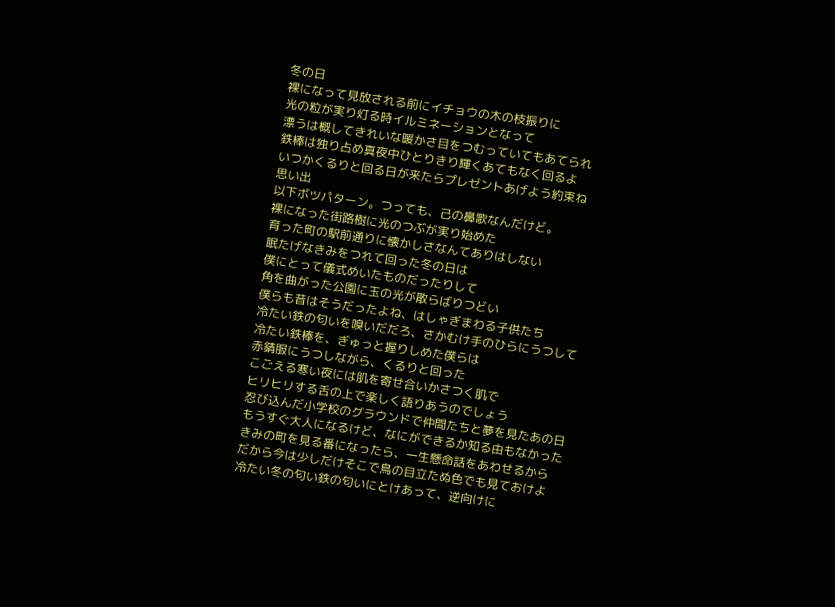冬の日
裸になって見放される前にイチョウの木の枝振りに
光の粒が実り灯る時イルミネーションとなって
漂うは概してきれいな暖かさ目をつむっていてもあてられ
鉄棒は独り占め真夜中ひとりきり輝くあてもなく回るよ
いつかくるりと回る日が来たらプレゼントあげよう約束ね
思い出
以下ボツパターン。つっても、己の鼻歌なんだけど。
裸になった街路樹に光のつぶが実り始めた
育った町の駅前通りに懐かしさなんてありはしない
眠たげなきみをつれて回った冬の日は
僕にとって儀式めいたものだったりして
角を曲がった公園に玉の光が散らばりつどい
僕らも昔はそうだったよね、はしゃぎまわる子供たち
冷たい鉄の匂いを嗅いだだろ、さかむけ手のひらにうつして
冷たい鉄棒を、ぎゅっと握りしめた僕らは
赤錆服にうつしながら、くるりと回った
こごえる寒い夜には肌を寄せ合いかさつく肌で
ヒリヒリする舌の上で楽しく語りあうのでしょう
忍び込んだ小学校のグラウンドで仲間たちと夢を見たあの日
もうすぐ大人になるけど、なにができるか知る由もなかった
きみの町を見る番になったら、一生懸命話をあわせるから
だから今は少しだけそこで鳥の目立たぬ色でも見ておけよ
冷たい冬の匂い鉄の匂いにとけあって、逆向けに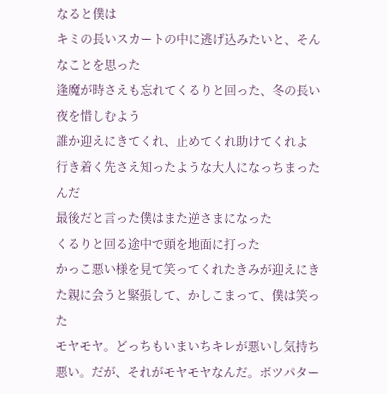なると僕は
キミの長いスカートの中に逃げ込みたいと、そんなことを思った
逢魔が時さえも忘れてくるりと回った、冬の長い夜を惜しむよう
誰か迎えにきてくれ、止めてくれ助けてくれよ
行き着く先さえ知ったような大人になっちまったんだ
最後だと言った僕はまた逆さまになった
くるりと回る途中で頭を地面に打った
かっこ悪い様を見て笑ってくれたきみが迎えにきた親に会うと緊張して、かしこまって、僕は笑った
モヤモヤ。どっちもいまいちキレが悪いし気持ち悪い。だが、それがモヤモヤなんだ。ボツパター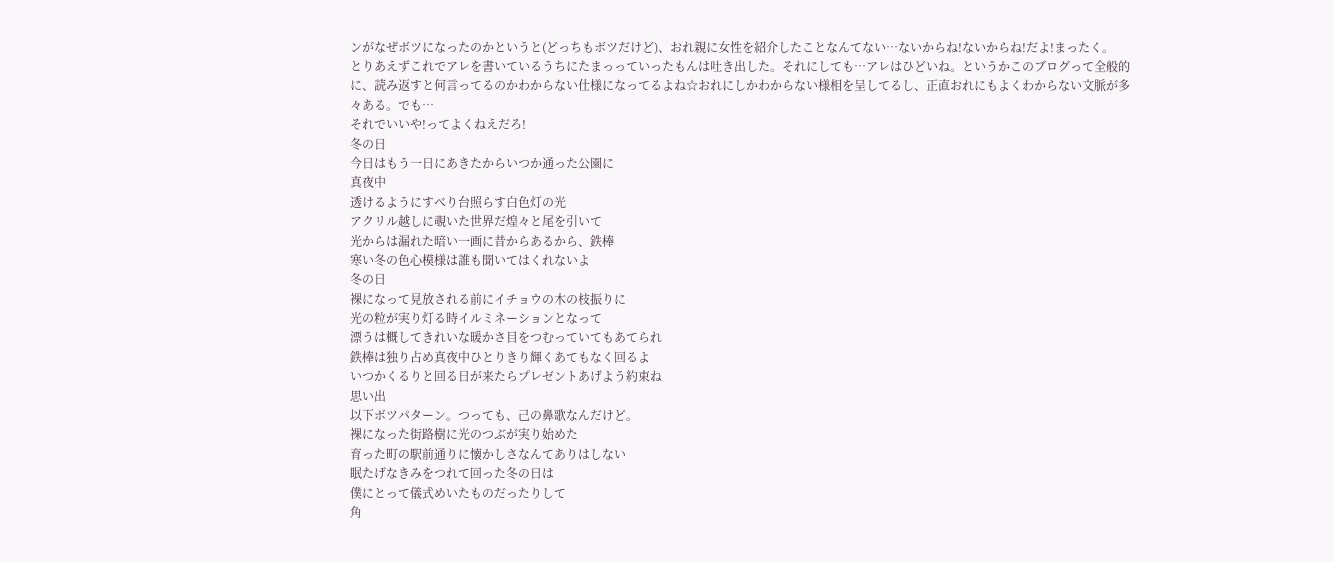ンがなぜボツになったのかというと(どっちもボツだけど)、おれ親に女性を紹介したことなんてない…ないからね!ないからね!だよ!まったく。
とりあえずこれでアレを書いているうちにたまっっていったもんは吐き出した。それにしても…アレはひどいね。というかこのブログって全般的に、読み返すと何言ってるのかわからない仕様になってるよね☆おれにしかわからない様相を呈してるし、正直おれにもよくわからない文脈が多々ある。でも…
それでいいや!ってよくねえだろ!
冬の日
今日はもう一日にあきたからいつか通った公園に
真夜中
透けるようにすべり台照らす白色灯の光
アクリル越しに覗いた世界だ煌々と尾を引いて
光からは漏れた暗い一画に昔からあるから、鉄棒
寒い冬の色心模様は誰も聞いてはくれないよ
冬の日
裸になって見放される前にイチョウの木の枝振りに
光の粒が実り灯る時イルミネーションとなって
漂うは概してきれいな暖かさ目をつむっていてもあてられ
鉄棒は独り占め真夜中ひとりきり輝くあてもなく回るよ
いつかくるりと回る日が来たらプレゼントあげよう約束ね
思い出
以下ボツパターン。つっても、己の鼻歌なんだけど。
裸になった街路樹に光のつぶが実り始めた
育った町の駅前通りに懐かしさなんてありはしない
眠たげなきみをつれて回った冬の日は
僕にとって儀式めいたものだったりして
角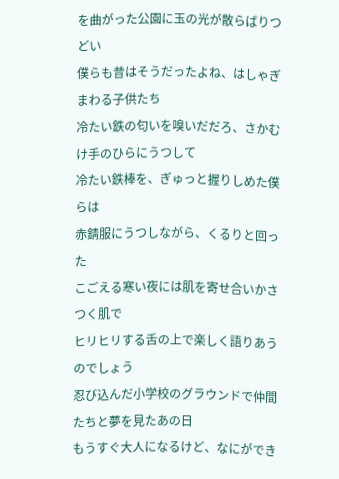を曲がった公園に玉の光が散らばりつどい
僕らも昔はそうだったよね、はしゃぎまわる子供たち
冷たい鉄の匂いを嗅いだだろ、さかむけ手のひらにうつして
冷たい鉄棒を、ぎゅっと握りしめた僕らは
赤錆服にうつしながら、くるりと回った
こごえる寒い夜には肌を寄せ合いかさつく肌で
ヒリヒリする舌の上で楽しく語りあうのでしょう
忍び込んだ小学校のグラウンドで仲間たちと夢を見たあの日
もうすぐ大人になるけど、なにができ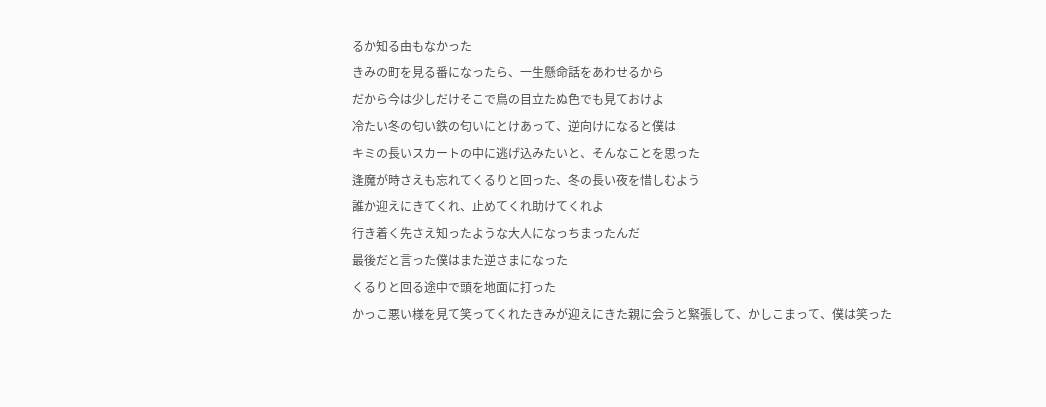るか知る由もなかった
きみの町を見る番になったら、一生懸命話をあわせるから
だから今は少しだけそこで鳥の目立たぬ色でも見ておけよ
冷たい冬の匂い鉄の匂いにとけあって、逆向けになると僕は
キミの長いスカートの中に逃げ込みたいと、そんなことを思った
逢魔が時さえも忘れてくるりと回った、冬の長い夜を惜しむよう
誰か迎えにきてくれ、止めてくれ助けてくれよ
行き着く先さえ知ったような大人になっちまったんだ
最後だと言った僕はまた逆さまになった
くるりと回る途中で頭を地面に打った
かっこ悪い様を見て笑ってくれたきみが迎えにきた親に会うと緊張して、かしこまって、僕は笑った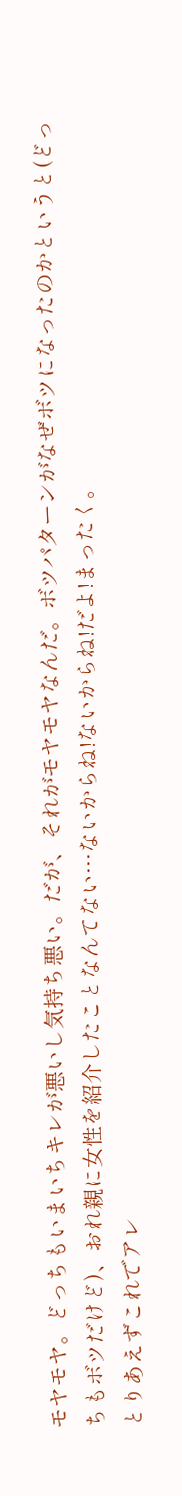モヤモヤ。どっちもいまいちキレが悪いし気持ち悪い。だが、それがモヤモヤなんだ。ボツパターンがなぜボツになったのかというと(どっちもボツだけど)、おれ親に女性を紹介したことなんてない…ないからね!ないからね!だよ!まったく。
とりあえずこれでアレ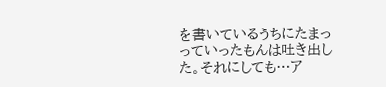を書いているうちにたまっっていったもんは吐き出した。それにしても…ア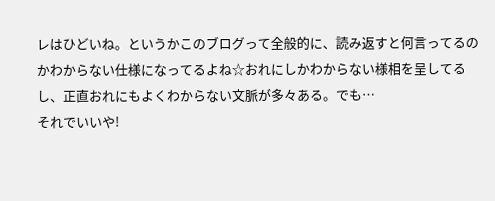レはひどいね。というかこのブログって全般的に、読み返すと何言ってるのかわからない仕様になってるよね☆おれにしかわからない様相を呈してるし、正直おれにもよくわからない文脈が多々ある。でも…
それでいいや!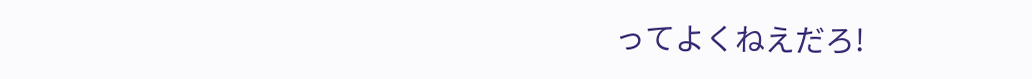ってよくねえだろ!